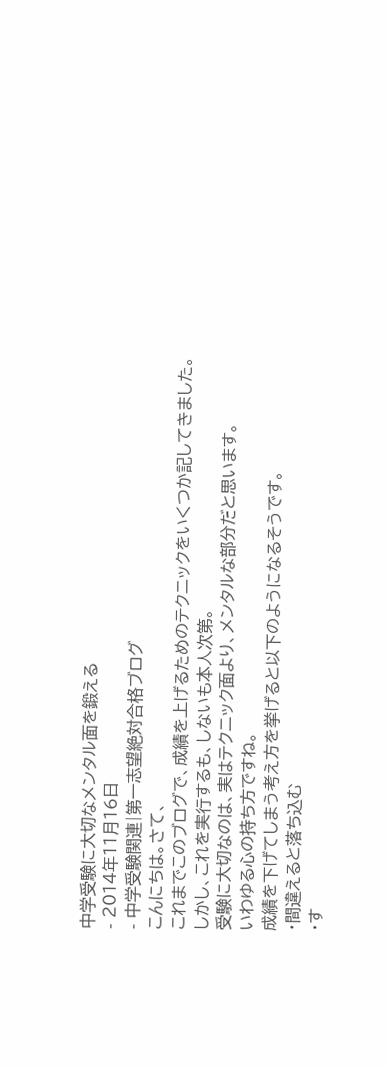中学受験に大切なメンタル面を鍛える
- 2014年11月16日
- 中学受験関連|第一志望絶対合格ブログ
こんにちは。さて、
これまでこのブログで、成績を上げるためのテクニックをいくつか記してきました。
しかし、これを実行するも、しないも本人次第。
受験に大切なのは、実はテクニック面より、メンタルな部分だと思います。
いわゆる心の持ち方ですね。
成績を下げてしまう考え方を挙げると以下のようになるそうです。
・間違えると落ち込む
・す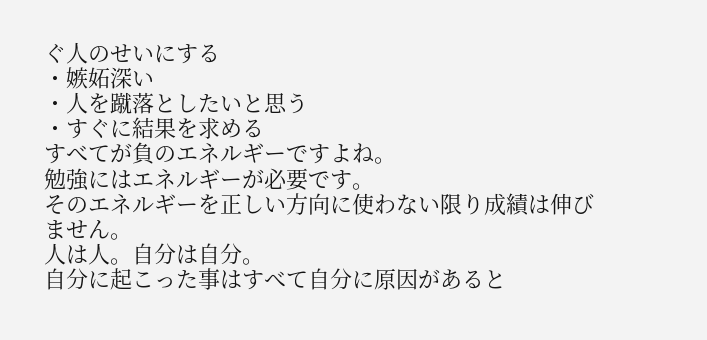ぐ人のせいにする
・嫉妬深い
・人を蹴落としたいと思う
・すぐに結果を求める
すべてが負のエネルギーですよね。
勉強にはエネルギーが必要です。
そのエネルギーを正しい方向に使わない限り成績は伸びません。
人は人。自分は自分。
自分に起こった事はすべて自分に原因があると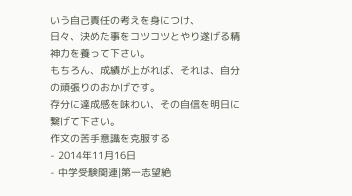いう自己責任の考えを身につけ、
日々、決めた事をコツコツとやり遂げる精神力を養って下さい。
もちろん、成績が上がれば、それは、自分の頑張りのおかげです。
存分に達成感を味わい、その自信を明日に繋げて下さい。
作文の苦手意識を克服する
- 2014年11月16日
- 中学受験関連|第一志望絶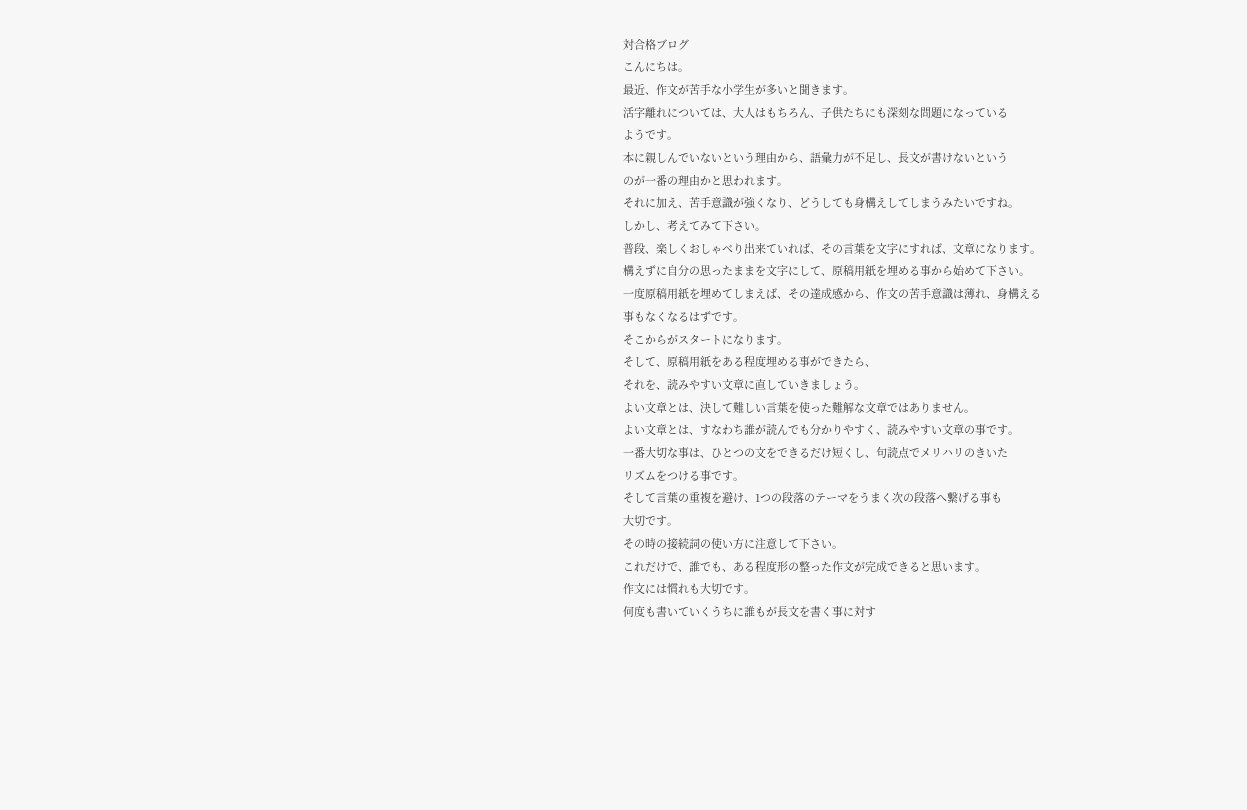対合格ブログ
こんにちは。
最近、作文が苦手な小学生が多いと聞きます。
活字離れについては、大人はもちろん、子供たちにも深刻な問題になっている
ようです。
本に親しんでいないという理由から、語彙力が不足し、長文が書けないという
のが一番の理由かと思われます。
それに加え、苦手意識が強くなり、どうしても身構えしてしまうみたいですね。
しかし、考えてみて下さい。
普段、楽しくおしゃべり出来ていれば、その言葉を文字にすれば、文章になります。
構えずに自分の思ったままを文字にして、原稿用紙を埋める事から始めて下さい。
一度原稿用紙を埋めてしまえば、その達成感から、作文の苦手意識は薄れ、身構える
事もなくなるはずです。
そこからがスタートになります。
そして、原稿用紙をある程度埋める事ができたら、
それを、読みやすい文章に直していきましょう。
よい文章とは、決して難しい言葉を使った難解な文章ではありません。
よい文章とは、すなわち誰が読んでも分かりやすく、読みやすい文章の事です。
一番大切な事は、ひとつの文をできるだけ短くし、句読点でメリハリのきいた
リズムをつける事です。
そして言葉の重複を避け、1つの段落のテーマをうまく次の段落へ繋げる事も
大切です。
その時の接続詞の使い方に注意して下さい。
これだけで、誰でも、ある程度形の整った作文が完成できると思います。
作文には慣れも大切です。
何度も書いていくうちに誰もが長文を書く事に対す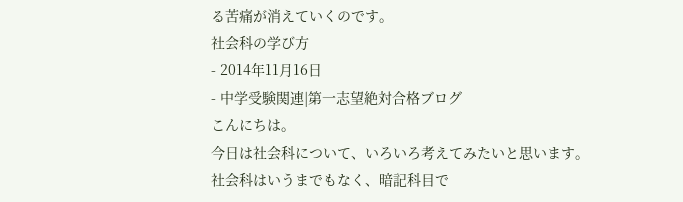る苦痛が消えていくのです。
社会科の学び方
- 2014年11月16日
- 中学受験関連|第一志望絶対合格ブログ
こんにちは。
今日は社会科について、いろいろ考えてみたいと思います。
社会科はいうまでもなく、暗記科目で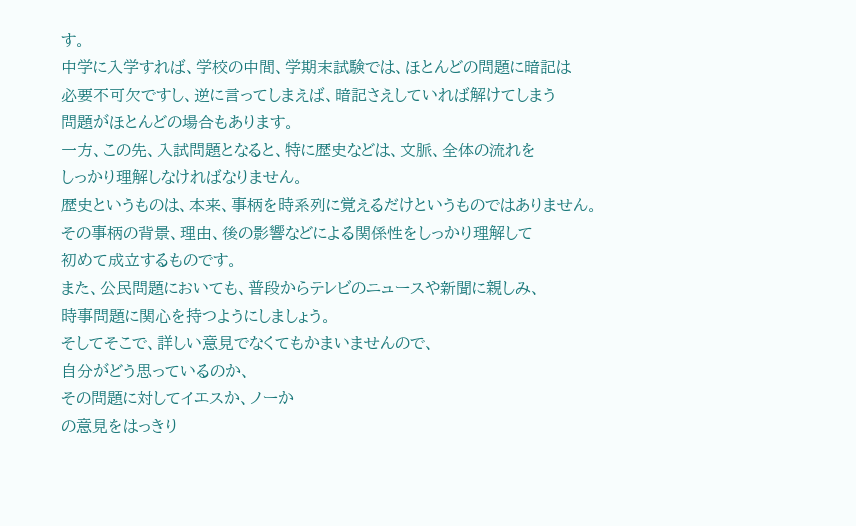す。
中学に入学すれば、学校の中間、学期末試験では、ほとんどの問題に暗記は
必要不可欠ですし、逆に言ってしまえば、暗記さえしていれば解けてしまう
問題がほとんどの場合もあります。
一方、この先、入試問題となると、特に歴史などは、文脈、全体の流れを
しっかり理解しなければなりません。
歴史というものは、本来、事柄を時系列に覚えるだけというものではありません。
その事柄の背景、理由、後の影響などによる関係性をしっかり理解して
初めて成立するものです。
また、公民問題においても、普段からテレビのニュースや新聞に親しみ、
時事問題に関心を持つようにしましょう。
そしてそこで、詳しい意見でなくてもかまいませんので、
自分がどう思っているのか、
その問題に対してイエスか、ノーか
の意見をはっきり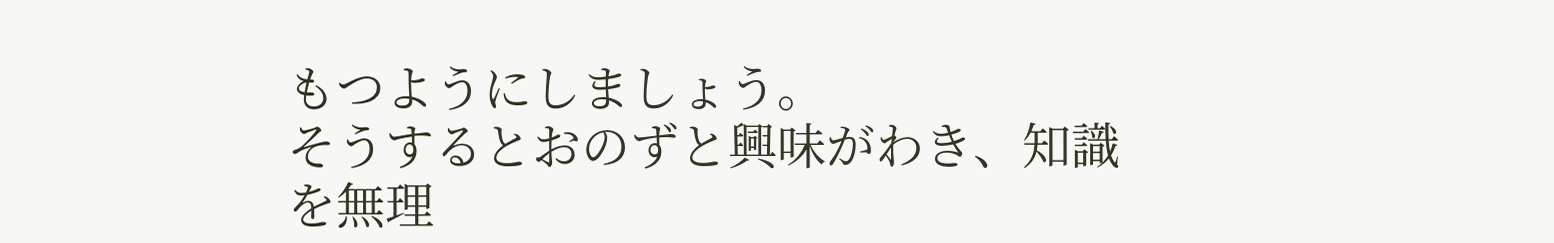もつようにしましょう。
そうするとおのずと興味がわき、知識を無理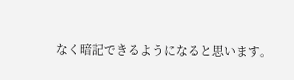なく暗記できるようになると思います。